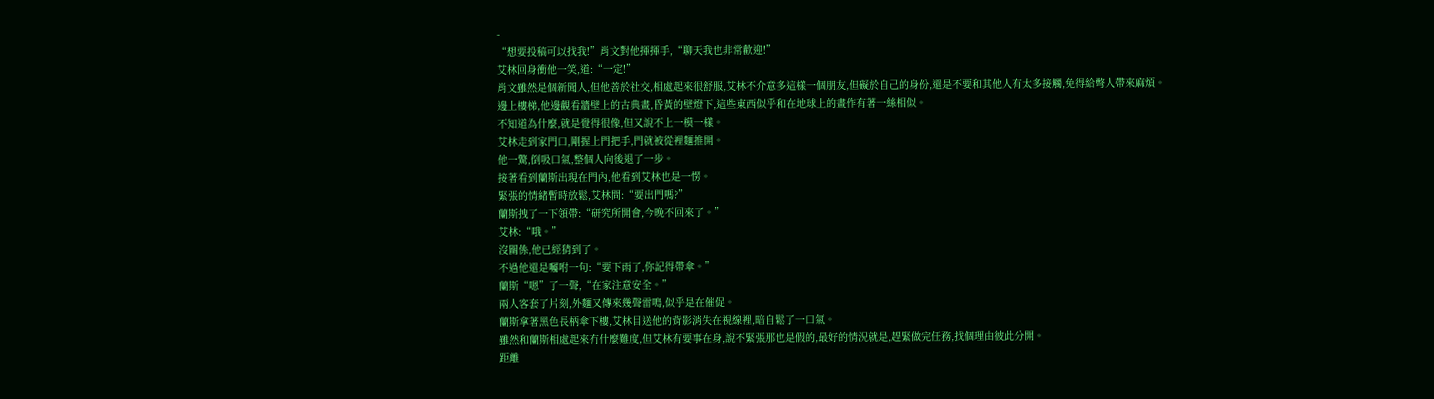-
“想要投稿可以找我!”肖文對他揮揮手,“聊天我也非常歡迎!”
艾林回身衝他一笑,道:“一定!”
肖文雖然是個新聞人,但他善於社交,相處起來很舒服,艾林不介意多這樣一個朋友,但礙於自己的身份,還是不要和其他人有太多接觸,免得給彆人帶來麻煩。
邊上樓梯,他邊觀看牆壁上的古典畫,昏黃的壁燈下,這些東西似乎和在地球上的畫作有著一絲相似。
不知道為什麼,就是覺得很像,但又說不上一模一樣。
艾林走到家門口,剛握上門把手,門就被從裡麵推開。
他一驚,倒吸口氣,整個人向後退了一步。
接著看到蘭斯出現在門內,他看到艾林也是一愣。
緊張的情緒暫時放鬆,艾林問:“要出門嗎?”
蘭斯拽了一下領帶:“研究所開會,今晚不回來了。”
艾林:“哦。”
沒關係,他已經猜到了。
不過他還是囑咐一句:“要下雨了,你記得帶傘。”
蘭斯“嗯”了一聲,“在家注意安全。”
兩人客套了片刻,外麵又傳來幾聲雷鳴,似乎是在催促。
蘭斯拿著黑色長柄傘下樓,艾林目送他的背影消失在視線裡,暗自鬆了一口氣。
雖然和蘭斯相處起來冇什麼難度,但艾林有要事在身,說不緊張那也是假的,最好的情況就是,趕緊做完任務,找個理由彼此分開。
距離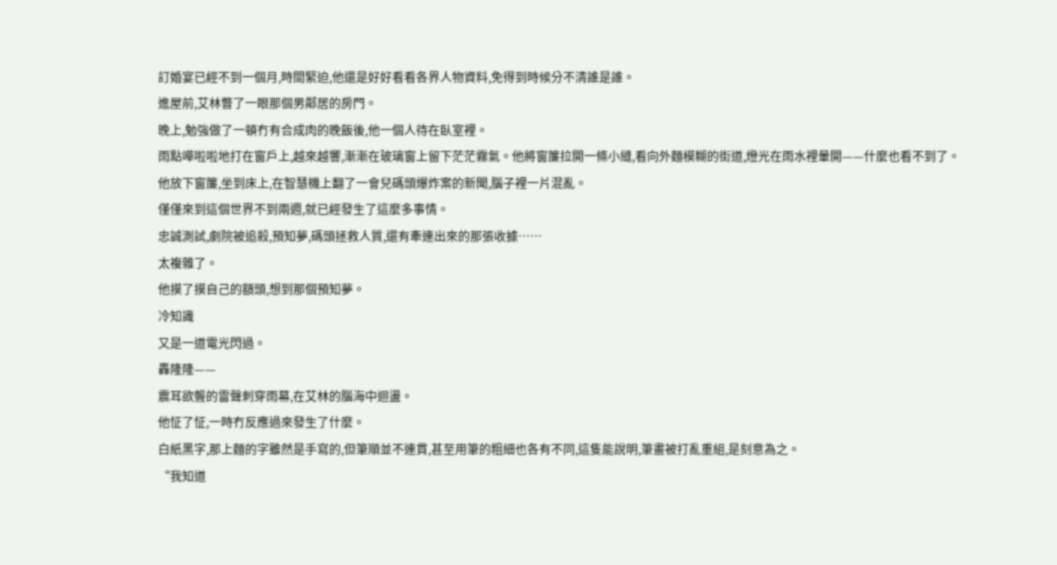訂婚宴已經不到一個月,時間緊迫,他還是好好看看各界人物資料,免得到時候分不清誰是誰。
進屋前,艾林瞥了一眼那個男鄰居的房門。
晚上,勉強做了一頓冇有合成肉的晚飯後,他一個人待在臥室裡。
雨點嘩啦啦地打在窗戶上,越來越響,漸漸在玻璃窗上留下茫茫霧氣。他將窗簾拉開一條小縫,看向外麵模糊的街道,燈光在雨水裡暈開——什麼也看不到了。
他放下窗簾,坐到床上,在智慧機上翻了一會兒碼頭爆炸案的新聞,腦子裡一片混亂。
僅僅來到這個世界不到兩週,就已經發生了這麼多事情。
忠誠測試,劇院被追殺,預知夢,碼頭拯救人質,還有牽連出來的那張收據……
太複雜了。
他摸了摸自己的額頭,想到那個預知夢。
冷知識
又是一道電光閃過。
轟隆隆——
震耳欲聾的雷聲刺穿雨幕,在艾林的腦海中迴盪。
他怔了怔,一時冇反應過來發生了什麼。
白紙黑字,那上麵的字雖然是手寫的,但筆順並不連貫,甚至用筆的粗細也各有不同,這隻能說明,筆畫被打亂重組,是刻意為之。
“我知道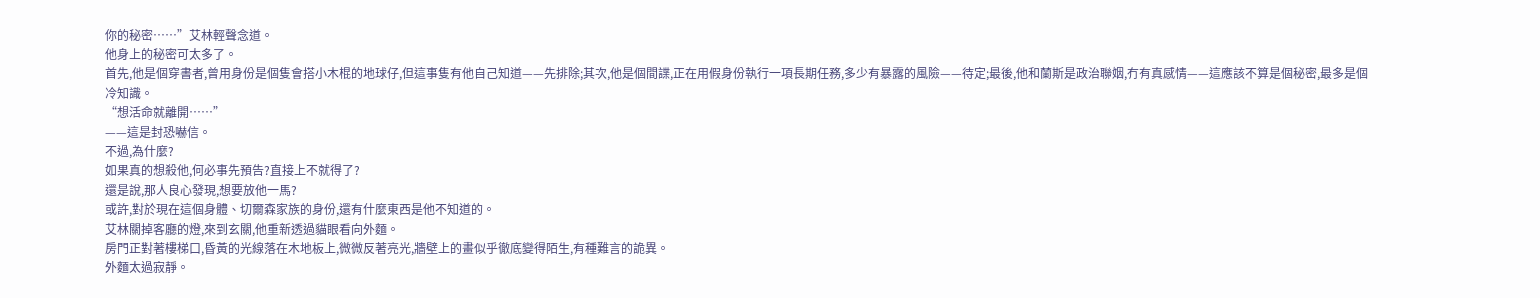你的秘密……”艾林輕聲念道。
他身上的秘密可太多了。
首先,他是個穿書者,曾用身份是個隻會搭小木棍的地球仔,但這事隻有他自己知道——先排除;其次,他是個間諜,正在用假身份執行一項長期任務,多少有暴露的風險——待定;最後,他和蘭斯是政治聯姻,冇有真感情——這應該不算是個秘密,最多是個冷知識。
“想活命就離開……”
——這是封恐嚇信。
不過,為什麼?
如果真的想殺他,何必事先預告?直接上不就得了?
還是說,那人良心發現,想要放他一馬?
或許,對於現在這個身體、切爾森家族的身份,還有什麼東西是他不知道的。
艾林關掉客廳的燈,來到玄關,他重新透過貓眼看向外麵。
房門正對著樓梯口,昏黃的光線落在木地板上,微微反著亮光,牆壁上的畫似乎徹底變得陌生,有種難言的詭異。
外麵太過寂靜。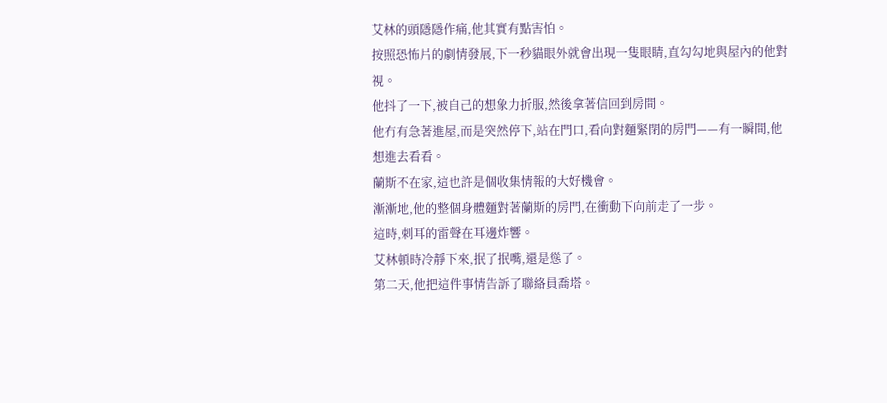艾林的頭隱隱作痛,他其實有點害怕。
按照恐怖片的劇情發展,下一秒貓眼外就會出現一隻眼睛,直勾勾地與屋內的他對視。
他抖了一下,被自己的想象力折服,然後拿著信回到房間。
他冇有急著進屋,而是突然停下,站在門口,看向對麵緊閉的房門——有一瞬間,他想進去看看。
蘭斯不在家,這也許是個收集情報的大好機會。
漸漸地,他的整個身體麵對著蘭斯的房門,在衝動下向前走了一步。
這時,刺耳的雷聲在耳邊炸響。
艾林頓時冷靜下來,抿了抿嘴,還是慫了。
第二天,他把這件事情告訴了聯絡員喬塔。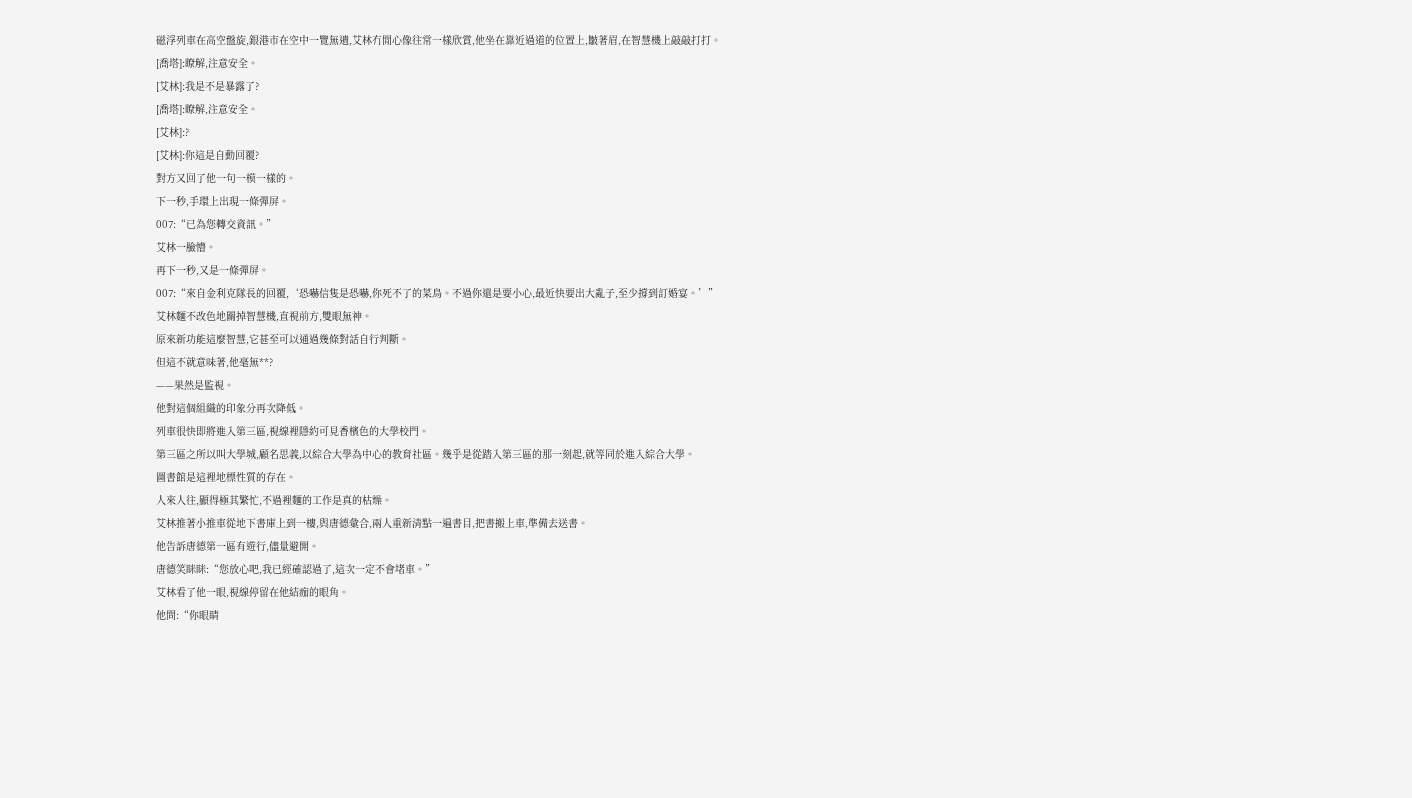磁浮列車在高空盤旋,銀港市在空中一覽無遺,艾林冇閒心像往常一樣欣賞,他坐在靠近過道的位置上,皺著眉,在智慧機上敲敲打打。
[喬塔]:瞭解,注意安全。
[艾林]:我是不是暴露了?
[喬塔]:瞭解,注意安全。
[艾林]:?
[艾林]:你這是自動回覆?
對方又回了他一句一模一樣的。
下一秒,手環上出現一條彈屏。
007:“已為您轉交資訊。”
艾林一臉懵。
再下一秒,又是一條彈屏。
007:“來自金利克隊長的回覆,‘恐嚇信隻是恐嚇,你死不了的菜鳥。不過你還是要小心,最近快要出大亂子,至少撐到訂婚宴。’”
艾林麵不改色地關掉智慧機,直視前方,雙眼無神。
原來新功能這麼智慧,它甚至可以通過幾條對話自行判斷。
但這不就意味著,他毫無**?
——果然是監視。
他對這個組織的印象分再次降低。
列車很快即將進入第三區,視線裡隱約可見香檳色的大學校門。
第三區之所以叫大學城,顧名思義,以綜合大學為中心的教育社區。幾乎是從踏入第三區的那一刻起,就等同於進入綜合大學。
圖書館是這裡地標性質的存在。
人來人往,顯得極其繁忙,不過裡麵的工作是真的枯燥。
艾林推著小推車從地下書庫上到一樓,與唐德彙合,兩人重新清點一遍書目,把書搬上車,準備去送書。
他告訴唐德第一區有遊行,儘量避開。
唐德笑眯眯:“您放心吧,我已經確認過了,這次一定不會堵車。”
艾林看了他一眼,視線停留在他結痂的眼角。
他問:“你眼睛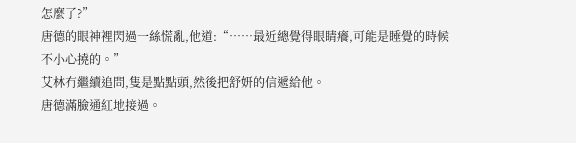怎麼了?”
唐德的眼神裡閃過一絲慌亂,他道:“……最近總覺得眼睛癢,可能是睡覺的時候不小心撓的。”
艾林冇繼續追問,隻是點點頭,然後把舒妍的信遞給他。
唐德滿臉通紅地接過。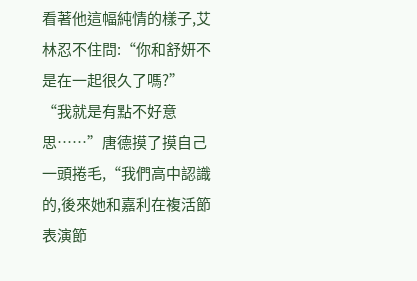看著他這幅純情的樣子,艾林忍不住問:“你和舒妍不是在一起很久了嗎?”
“我就是有點不好意思……”唐德摸了摸自己一頭捲毛,“我們高中認識的,後來她和嘉利在複活節表演節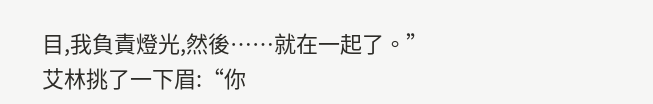目,我負責燈光,然後……就在一起了。”
艾林挑了一下眉:“你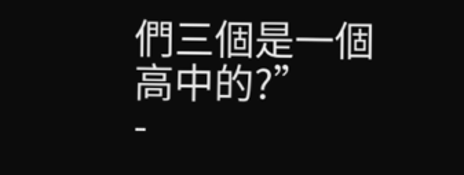們三個是一個高中的?”
-